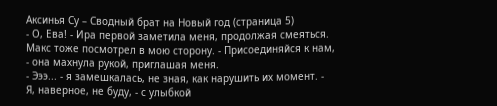Аксинья Су – Сводный брат на Новый год (страница 5)
- О, Ева! - Ира первой заметила меня, продолжая смеяться. Макс тоже посмотрел в мою сторону. - Присоединяйся к нам, - она махнула рукой, приглашая меня.
- Эээ... - я замешкалась, не зная, как нарушить их момент. - Я, наверное, не буду, - с улыбкой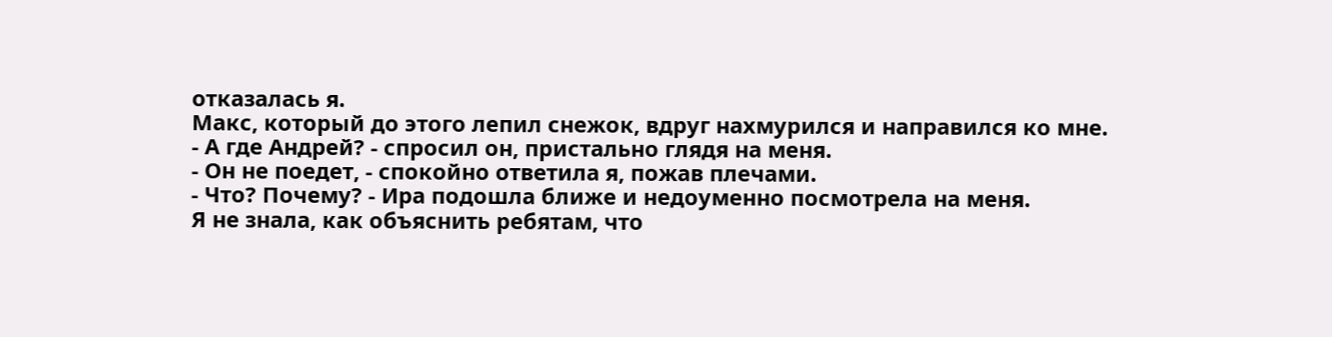отказалась я.
Макс, который до этого лепил снежок, вдруг нахмурился и направился ко мне.
- А где Андрей? - спросил он, пристально глядя на меня.
- Он не поедет, - спокойно ответила я, пожав плечами.
- Что? Почему? - Ира подошла ближе и недоуменно посмотрела на меня.
Я не знала, как объяснить ребятам, что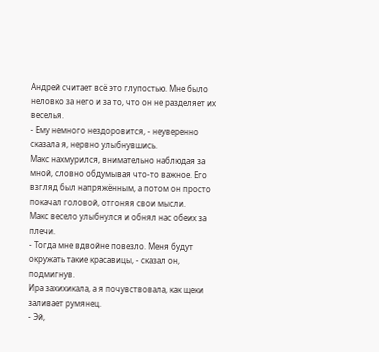Андрей считает всё это глупостью. Мне было неловко за него и за то, что он не разделяет их веселья.
- Ему немного нездоровится, - неуверенно сказала я, нервно улыбнувшись.
Макс нахмурился, внимательно наблюдая за мной, словно обдумывая что-то важное. Его взгляд был напряжённым, а потом он просто покачал головой, отгоняя свои мысли.
Макс весело улыбнулся и обнял нас обеих за плечи.
- Тогда мне вдвойне повезло. Меня будут окружать такие красавицы, - сказал он, подмигнув.
Ира захихикала, а я почувствовала, как щеки заливает румянец.
- Эй,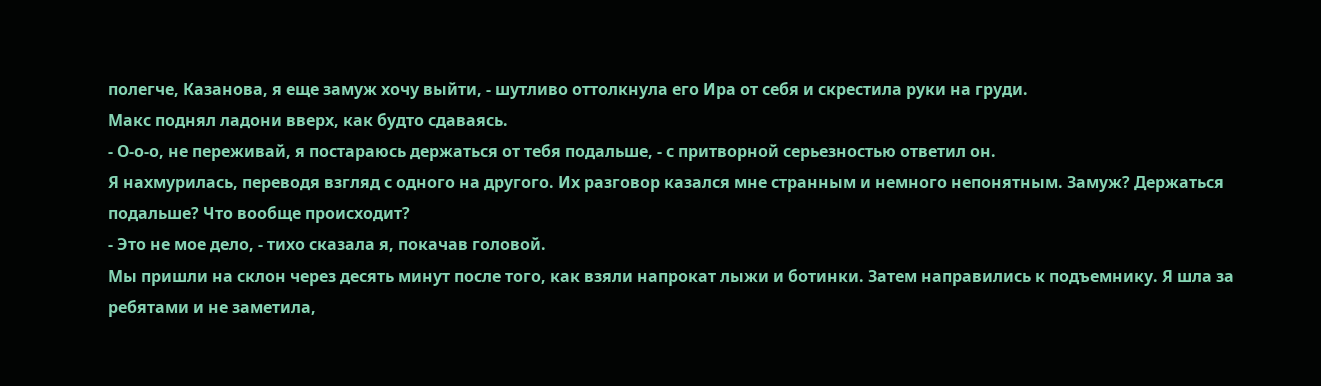полегче, Казанова, я еще замуж хочу выйти, - шутливо оттолкнула его Ира от себя и скрестила руки на груди.
Макс поднял ладони вверх, как будто сдаваясь.
- О-о-о, не переживай, я постараюсь держаться от тебя подальше, - с притворной серьезностью ответил он.
Я нахмурилась, переводя взгляд с одного на другого. Их разговор казался мне странным и немного непонятным. Замуж? Держаться подальше? Что вообще происходит?
- Это не мое дело, - тихо сказала я, покачав головой.
Мы пришли на склон через десять минут после того, как взяли напрокат лыжи и ботинки. Затем направились к подъемнику. Я шла за ребятами и не заметила,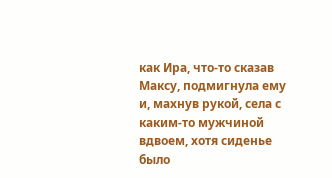как Ира, что-то сказав Максу, подмигнула ему и, махнув рукой, села с каким-то мужчиной вдвоем, хотя сиденье было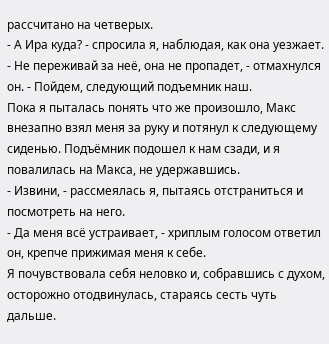рассчитано на четверых.
- А Ира куда? - спросила я, наблюдая, как она уезжает.
- Не переживай за неё, она не пропадет, - отмахнулся он. - Пойдем, следующий подъемник наш.
Пока я пыталась понять что же произошло, Макс внезапно взял меня за руку и потянул к следующему сиденью. Подъёмник подошел к нам сзади, и я повалилась на Макса, не удержавшись.
- Извини, - рассмеялась я, пытаясь отстраниться и посмотреть на него.
- Да меня всё устраивает, - хриплым голосом ответил он, крепче прижимая меня к себе.
Я почувствовала себя неловко и, собравшись с духом, осторожно отодвинулась, стараясь сесть чуть дальше.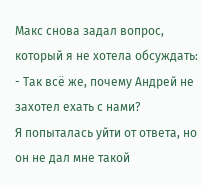Макс снова задал вопрос, который я не хотела обсуждать:
- Так всё же, почему Андрей не захотел ехать с нами?
Я попыталась уйти от ответа, но он не дал мне такой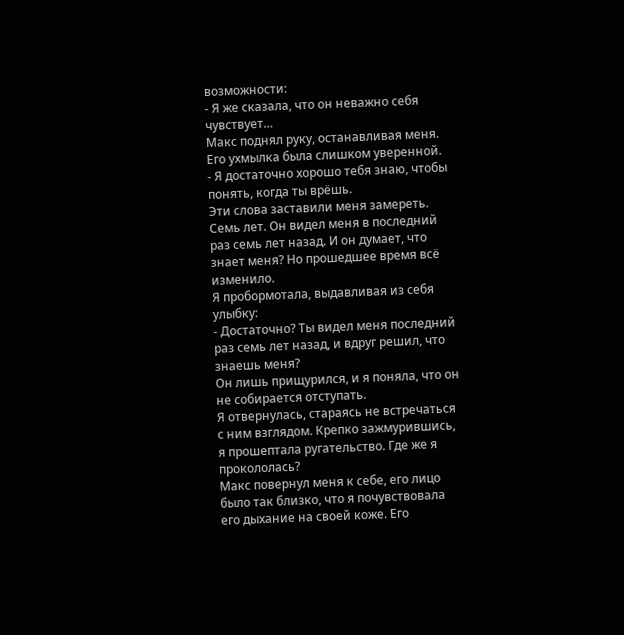возможности:
- Я же сказала, что он неважно себя чувствует…
Макс поднял руку, останавливая меня. Его ухмылка была слишком уверенной.
- Я достаточно хорошо тебя знаю, чтобы понять, когда ты врёшь.
Эти слова заставили меня замереть. Семь лет. Он видел меня в последний раз семь лет назад. И он думает, что знает меня? Но прошедшее время всё изменило.
Я пробормотала, выдавливая из себя улыбку:
- Достаточно? Ты видел меня последний раз семь лет назад, и вдруг решил, что знаешь меня?
Он лишь прищурился, и я поняла, что он не собирается отступать.
Я отвернулась, стараясь не встречаться с ним взглядом. Крепко зажмурившись, я прошептала ругательство. Где же я прокололась?
Макс повернул меня к себе, его лицо было так близко, что я почувствовала его дыхание на своей коже. Его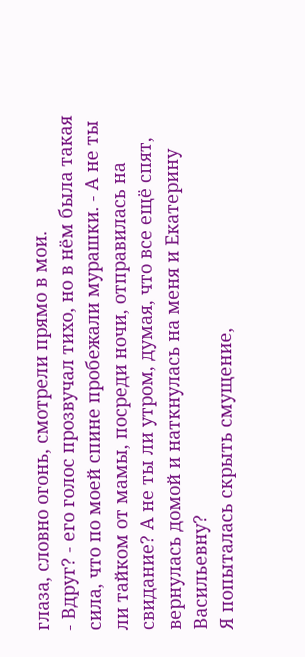глаза, словно огонь, смотрели прямо в мои.
- Вдруг? - его голос прозвучал тихо, но в нём была такая сила, что по моей спине пробежали мурашки. - А не ты ли тайком от мамы, посреди ночи, отправилась на свидание? А не ты ли утром, думая, что все ещё спят, вернулась домой и наткнулась на меня и Екатерину Васильевну?
Я попыталась скрыть смущение,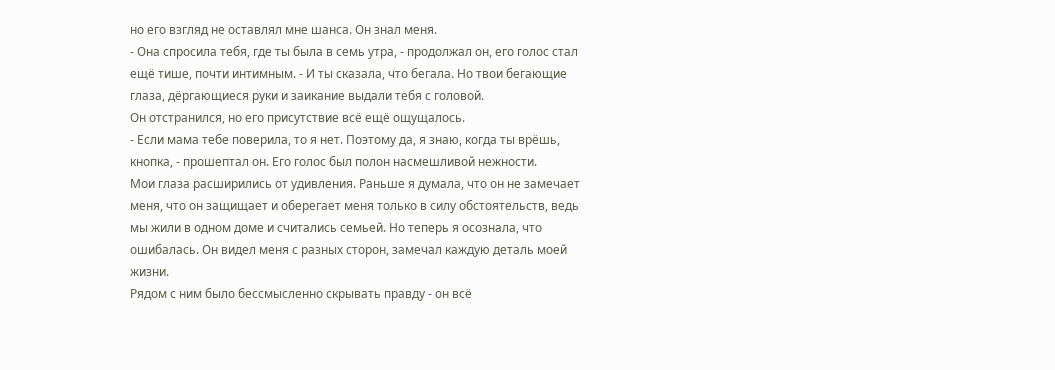но его взгляд не оставлял мне шанса. Он знал меня.
- Она спросила тебя, где ты была в семь утра, - продолжал он, его голос стал ещё тише, почти интимным. - И ты сказала, что бегала. Но твои бегающие глаза, дёргающиеся руки и заикание выдали тебя с головой.
Он отстранился, но его присутствие всё ещё ощущалось.
- Если мама тебе поверила, то я нет. Поэтому да, я знаю, когда ты врёшь, кнопка, - прошептал он. Его голос был полон насмешливой нежности.
Мои глаза расширились от удивления. Раньше я думала, что он не замечает меня, что он защищает и оберегает меня только в силу обстоятельств, ведь мы жили в одном доме и считались семьей. Но теперь я осознала, что ошибалась. Он видел меня с разных сторон, замечал каждую деталь моей жизни.
Рядом с ним было бессмысленно скрывать правду - он всё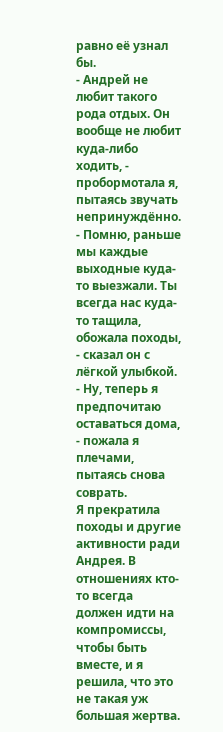равно её узнал бы.
- Андрей не любит такого рода отдых. Он вообще не любит куда-либо ходить, - пробормотала я, пытаясь звучать непринуждённо.
- Помню, раньше мы каждые выходные куда-то выезжали. Ты всегда нас куда-то тащила, обожала походы, - сказал он с лёгкой улыбкой.
- Ну, теперь я предпочитаю оставаться дома, - пожала я плечами, пытаясь снова соврать.
Я прекратила походы и другие активности ради Андрея. В отношениях кто-то всегда должен идти на компромиссы, чтобы быть вместе, и я решила, что это не такая уж большая жертва.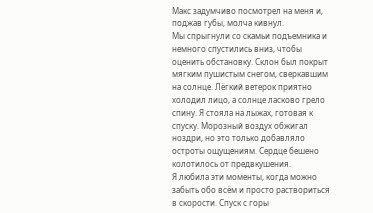Макс задумчиво посмотрел на меня и, поджав губы, молча кивнул.
Мы спрыгнули со скамьи подъемника и немного спустились вниз, чтобы оценить обстановку. Склон был покрыт мягким пушистым снегом, сверкавшим на солнце. Лёгкий ветерок приятно холодил лицо, а солнце ласково грело спину. Я стояла на лыжах, готовая к спуску. Морозный воздух обжигал ноздри, но это только добавляло остроты ощущениям. Сердце бешено колотилось от предвкушения.
Я любила эти моменты, когда можно забыть обо всём и просто раствориться в скорости. Спуск с горы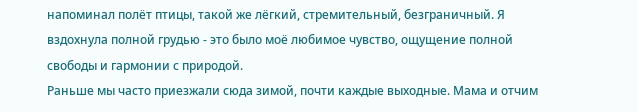напоминал полёт птицы, такой же лёгкий, стремительный, безграничный. Я вздохнула полной грудью - это было моё любимое чувство, ощущение полной свободы и гармонии с природой.
Раньше мы часто приезжали сюда зимой, почти каждые выходные. Мама и отчим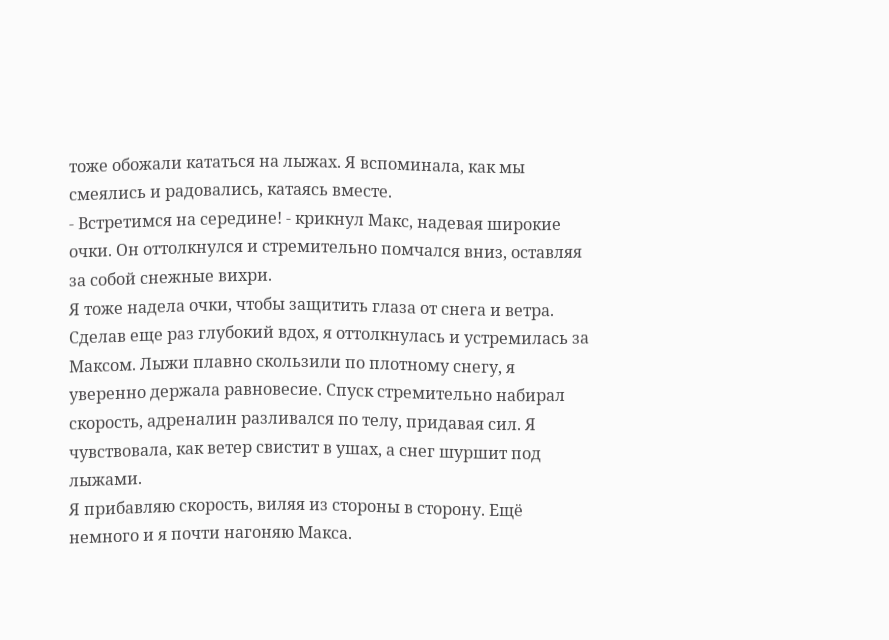тоже обожали кататься на лыжах. Я вспоминала, как мы смеялись и радовались, катаясь вместе.
- Встретимся на середине! - крикнул Макс, надевая широкие очки. Он оттолкнулся и стремительно помчался вниз, оставляя за собой снежные вихри.
Я тоже надела очки, чтобы защитить глаза от снега и ветра. Сделав еще раз глубокий вдох, я оттолкнулась и устремилась за Максом. Лыжи плавно скользили по плотному снегу, я уверенно держала равновесие. Спуск стремительно набирал скорость, адреналин разливался по телу, придавая сил. Я чувствовала, как ветер свистит в ушах, а снег шуршит под лыжами.
Я прибавляю скорость, виляя из стороны в сторону. Ещё немного и я почти нагоняю Макса.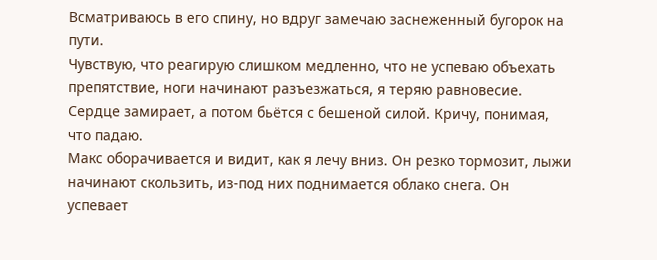Всматриваюсь в его спину, но вдруг замечаю заснеженный бугорок на пути.
Чувствую, что реагирую слишком медленно, что не успеваю объехать препятствие, ноги начинают разъезжаться, я теряю равновесие. Сердце замирает, а потом бьётся с бешеной силой. Кричу, понимая, что падаю.
Макс оборачивается и видит, как я лечу вниз. Он резко тормозит, лыжи начинают скользить, из-под них поднимается облако снега. Он успевает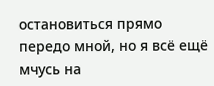остановиться прямо передо мной, но я всё ещё мчусь на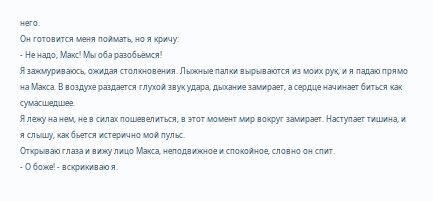него.
Он готовится меня поймать, но я кричу:
- Не надо, Макс! Мы оба разобьёмся!
Я зажмуриваюсь, ожидая столкновения. Лыжные палки вырываются из моих рук, и я падаю прямо на Макса. В воздухе раздается глухой звук удара, дыхание замирает, а сердце начинает биться как сумасшедшее.
Я лежу на нем, не в силах пошевелиться, в этот момент мир вокруг замирает. Наступает тишина, и я слышу, как бьется истерично мой пульс.
Открываю глаза и вижу лицо Макса, неподвижное и спокойное, словно он спит.
- О боже! - вскрикиваю я.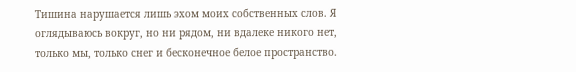Тишина нарушается лишь эхом моих собственных слов. Я оглядываюсь вокруг, но ни рядом, ни вдалеке никого нет, только мы, только снег и бесконечное белое пространство.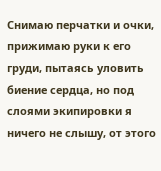Снимаю перчатки и очки, прижимаю руки к его груди, пытаясь уловить биение сердца, но под слоями экипировки я ничего не слышу, от этого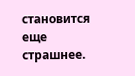становится еще страшнее.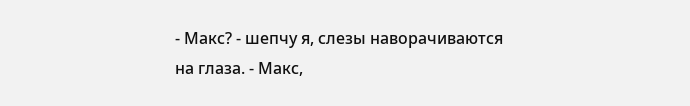- Макс? - шепчу я, слезы наворачиваются на глаза. - Макс,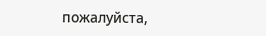пожалуйста,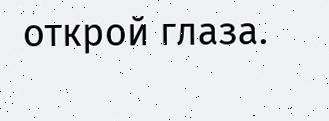открой глаза.